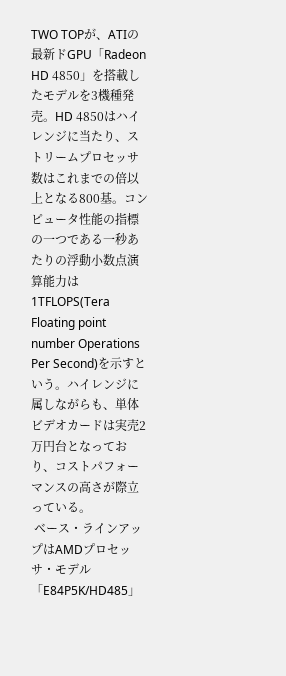TWO TOPが、ATIの最新ドGPU「Radeon HD 4850」を搭載したモデルを3機種発売。HD 4850はハイレンジに当たり、ストリームプロセッサ数はこれまでの倍以上となる800基。コンピュータ性能の指標の一つである一秒あたりの浮動小数点演算能力は 1TFLOPS(Tera Floating point number Operations Per Second)を示すという。ハイレンジに属しながらも、単体ビデオカードは実売2万円台となっており、コストパフォーマンスの高さが際立っている。
 ベース・ラインアップはAMDプロセッサ・モデル「E84P5K/HD485」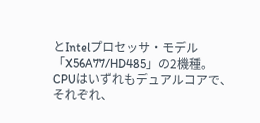とIntelプロセッサ・モデル「X56A77/HD485」の2機種。CPUはいずれもデュアルコアで、それぞれ、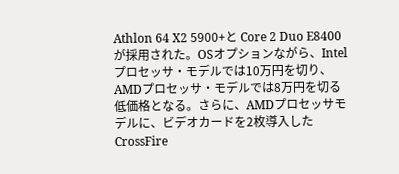Athlon 64 X2 5900+と Core 2 Duo E8400が採用された。OSオプションながら、Intelプロセッサ・モデルでは10万円を切り、AMDプロセッサ・モデルでは8万円を切る低価格となる。さらに、AMDプロセッサモデルに、ビデオカードを2枚導入したCrossFire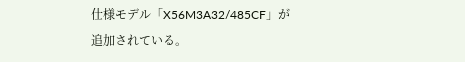仕様モデル「X56M3A32/485CF」が追加されている。